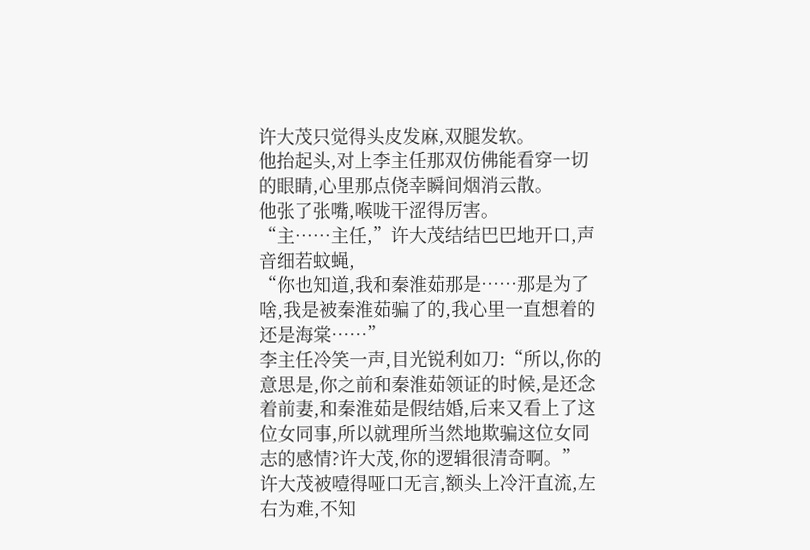许大茂只觉得头皮发麻,双腿发软。
他抬起头,对上李主任那双仿佛能看穿一切的眼睛,心里那点侥幸瞬间烟消云散。
他张了张嘴,喉咙干涩得厉害。
“主……主任,”许大茂结结巴巴地开口,声音细若蚊蝇,
“你也知道,我和秦淮茹那是……那是为了啥,我是被秦淮茹骗了的,我心里一直想着的还是海棠……”
李主任冷笑一声,目光锐利如刀:“所以,你的意思是,你之前和秦淮茹领证的时候,是还念着前妻,和秦淮茹是假结婚,后来又看上了这位女同事,所以就理所当然地欺骗这位女同志的感情?许大茂,你的逻辑很清奇啊。”
许大茂被噎得哑口无言,额头上冷汗直流,左右为难,不知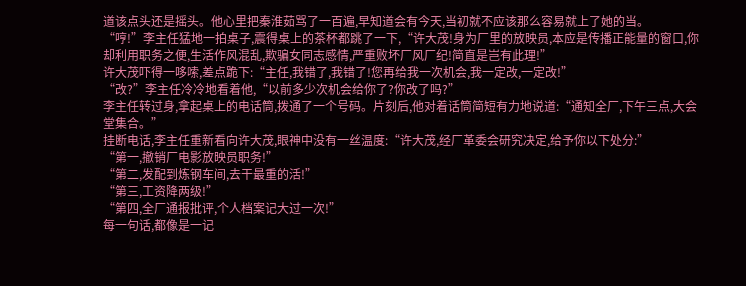道该点头还是摇头。他心里把秦淮茹骂了一百遍,早知道会有今天,当初就不应该那么容易就上了她的当。
“哼!”李主任猛地一拍桌子,震得桌上的茶杯都跳了一下,“许大茂!身为厂里的放映员,本应是传播正能量的窗口,你却利用职务之便,生活作风混乱,欺骗女同志感情,严重败坏厂风厂纪!简直是岂有此理!”
许大茂吓得一哆嗦,差点跪下:“主任,我错了,我错了!您再给我一次机会,我一定改,一定改!”
“改?”李主任冷冷地看着他,“以前多少次机会给你了?你改了吗?”
李主任转过身,拿起桌上的电话筒,拨通了一个号码。片刻后,他对着话筒简短有力地说道:“通知全厂,下午三点,大会堂集合。”
挂断电话,李主任重新看向许大茂,眼神中没有一丝温度:“许大茂,经厂革委会研究决定,给予你以下处分:”
“第一,撤销厂电影放映员职务!”
“第二,发配到炼钢车间,去干最重的活!”
“第三,工资降两级!”
“第四,全厂通报批评,个人档案记大过一次!”
每一句话,都像是一记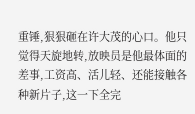重锤,狠狠砸在许大茂的心口。他只觉得天旋地转,放映员是他最体面的差事,工资高、活儿轻、还能接触各种新片子,这一下全完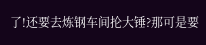了!还要去炼钢车间抡大锤?那可是要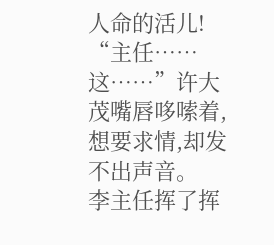人命的活儿!
“主任……这……”许大茂嘴唇哆嗦着,想要求情,却发不出声音。
李主任挥了挥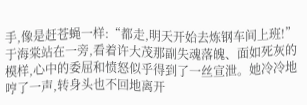手,像是赶苍蝇一样:“都走,明天开始去炼钢车间上班!”
于海棠站在一旁,看着许大茂那副失魂落魄、面如死灰的模样,心中的委屈和愤怒似乎得到了一丝宣泄。她冷冷地哼了一声,转身头也不回地离开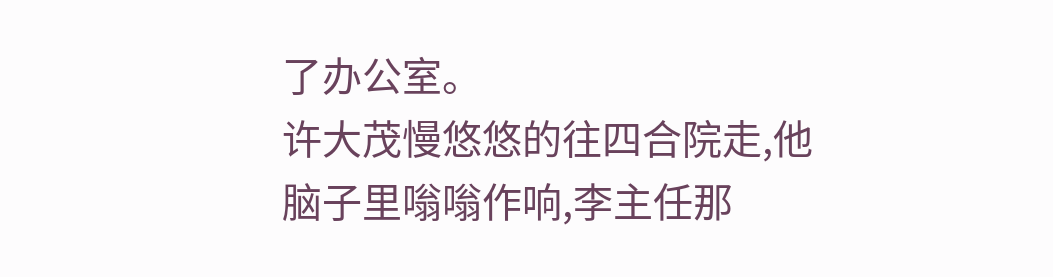了办公室。
许大茂慢悠悠的往四合院走,他脑子里嗡嗡作响,李主任那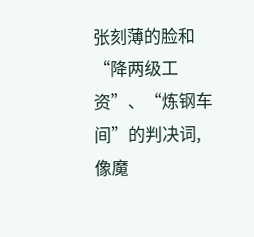张刻薄的脸和“降两级工资”、“炼钢车间”的判决词,像魔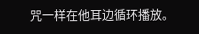咒一样在他耳边循环播放。